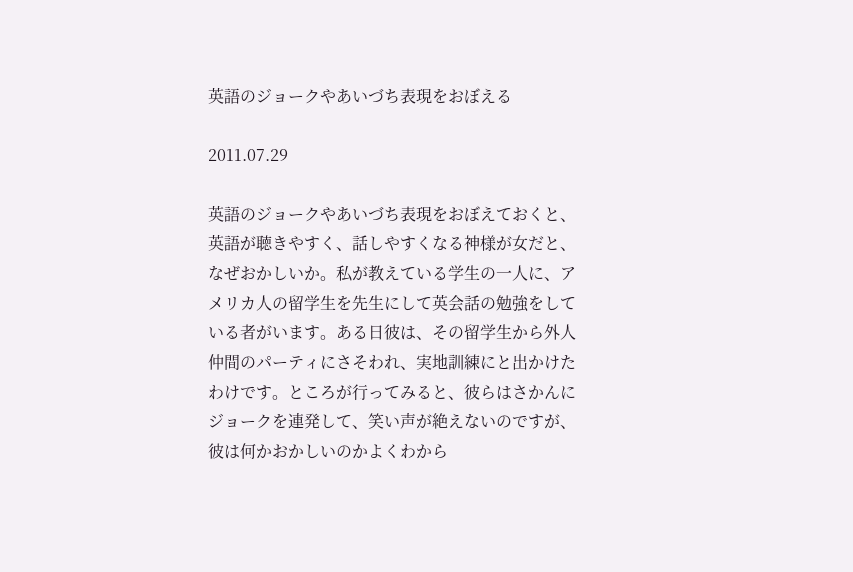英語のジョークやあいづち表現をおぼえる

2011.07.29

英語のジョークやあいづち表現をおぼえておくと、英語が聴きやすく、話しやすくなる神様が女だと、なぜおかしいか。私が教えている学生の一人に、アメリカ人の留学生を先生にして英会話の勉強をしている者がいます。ある日彼は、その留学生から外人仲間のパーティにさそわれ、実地訓練にと出かけたわけです。ところが行ってみると、彼らはさかんにジョークを連発して、笑い声が絶えないのですが、彼は何かおかしいのかよくわから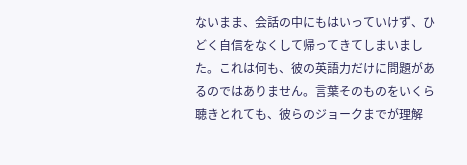ないまま、会話の中にもはいっていけず、ひどく自信をなくして帰ってきてしまいました。これは何も、彼の英語力だけに問題があるのではありません。言葉そのものをいくら聴きとれても、彼らのジョークまでが理解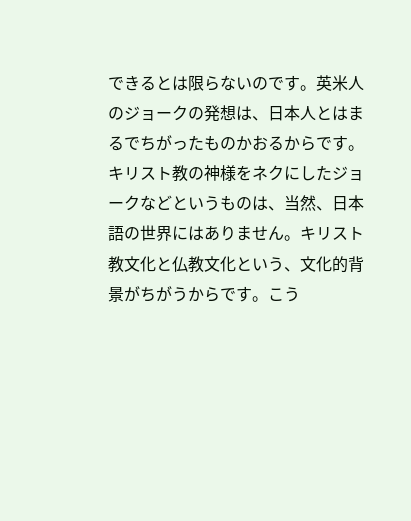できるとは限らないのです。英米人のジョークの発想は、日本人とはまるでちがったものかおるからです。キリスト教の神様をネクにしたジョークなどというものは、当然、日本語の世界にはありません。キリスト教文化と仏教文化という、文化的背景がちがうからです。こう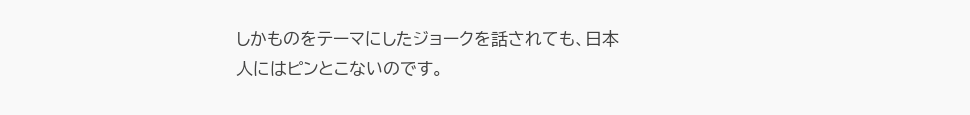しかものをテーマにしたジョークを話されても、日本人にはピンとこないのです。